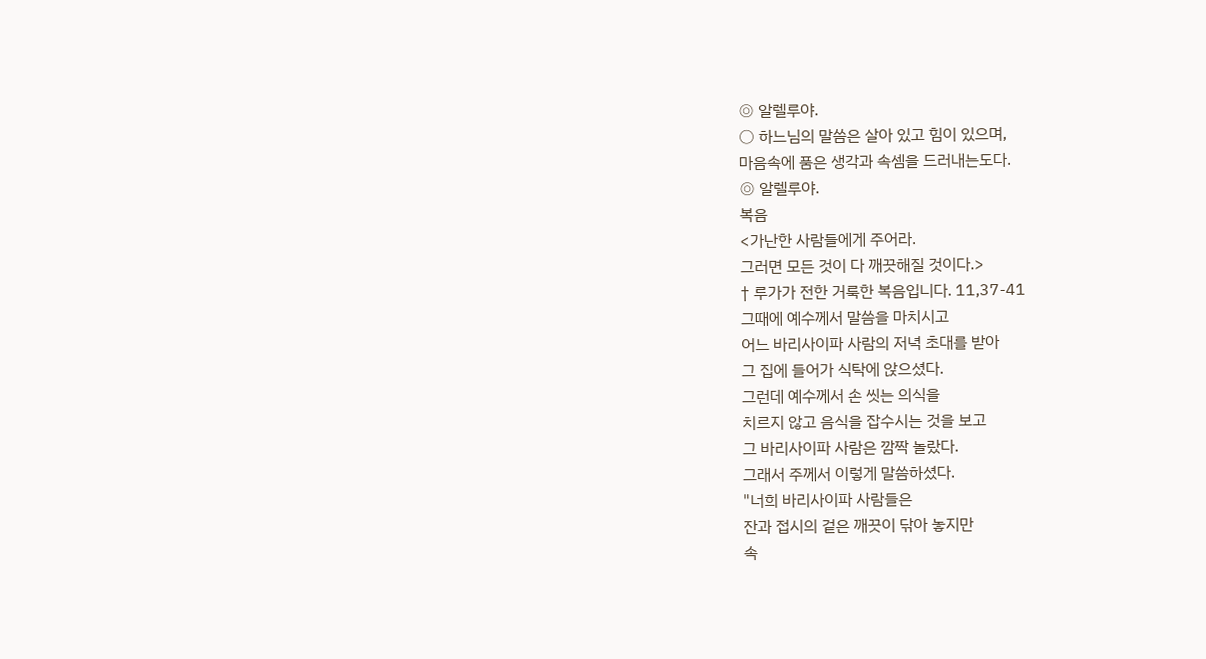◎ 알렐루야.
○ 하느님의 말씀은 살아 있고 힘이 있으며,
마음속에 품은 생각과 속셈을 드러내는도다.
◎ 알렐루야.
복음
<가난한 사람들에게 주어라.
그러면 모든 것이 다 깨끗해질 것이다.>
† 루가가 전한 거룩한 복음입니다. 11,37-41
그때에 예수께서 말씀을 마치시고
어느 바리사이파 사람의 저녁 초대를 받아
그 집에 들어가 식탁에 앉으셨다.
그런데 예수께서 손 씻는 의식을
치르지 않고 음식을 잡수시는 것을 보고
그 바리사이파 사람은 깜짝 놀랐다.
그래서 주께서 이렇게 말씀하셨다.
"너희 바리사이파 사람들은
잔과 접시의 겉은 깨끗이 닦아 놓지만
속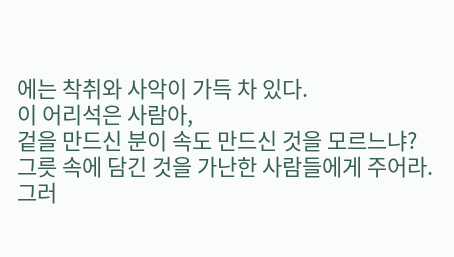에는 착취와 사악이 가득 차 있다.
이 어리석은 사람아,
겉을 만드신 분이 속도 만드신 것을 모르느냐?
그릇 속에 담긴 것을 가난한 사람들에게 주어라.
그러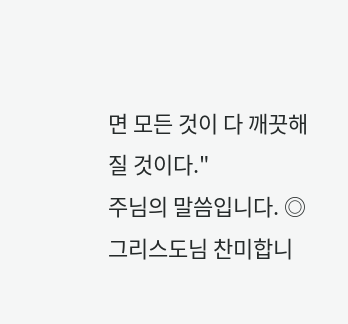면 모든 것이 다 깨끗해질 것이다."
주님의 말씀입니다. ◎ 그리스도님 찬미합니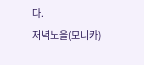다.
저녁노을(모니카)